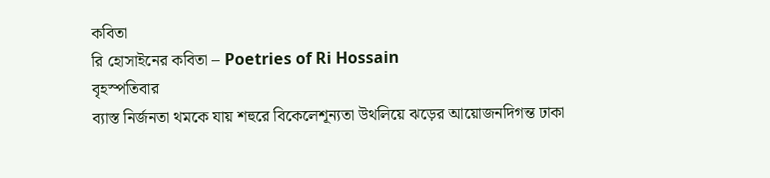কবিতা
রি হোসাইনের কবিতা – Poetries of Ri Hossain
বৃহস্পতিবার
ব্যাস্ত নির্জনতা থমকে যায় শহুরে বিকেলেশূন্যতা উথলিয়ে ঝড়ের আয়োজনদিগন্ত ঢাকা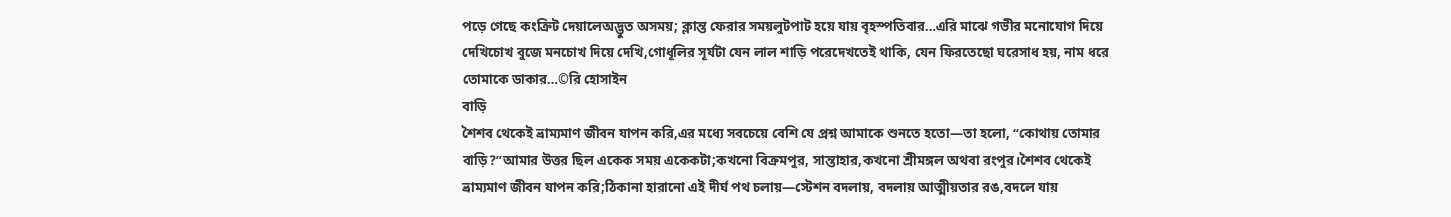পড়ে গেছে কংক্রিট দেয়ালেঅদ্ভুত অসময়; ক্লান্ত ফেরার সময়লুটপাট হয়ে যায় বৃহস্পতিবার…এরি মাঝে গভীর মনোযোগ দিয়ে দেখিচোখ বুজে মনচোখ দিয়ে দেখি,গোধূলির সূর্যটা যেন লাল শাড়ি পরেদেখতেই থাকি, যেন ফিরতেছো ঘরেসাধ হয়, নাম ধরে তোমাকে ডাকার…©রি হোসাইন
বাড়ি
শৈশব থেকেই ভ্রাম্যমাণ জীবন যাপন করি,এর মধ্যে সবচেয়ে বেশি যে প্রশ্ন আমাকে শুনতে হতো—তা হলো, “কোথায় তোমার বাড়ি?”আমার উত্তর ছিল একেক সময় একেকটা;কখনো বিক্রমপুর, সান্তাহার,কখনো শ্রীমঙ্গল অথবা রংপুর।শৈশব থেকেই ভ্রাম্যমাণ জীবন যাপন করি;ঠিকানা হারানো এই দীর্ঘ পথ চলায়—স্টেশন বদলায়, বদলায় আত্মীয়তার রঙ,বদলে যায়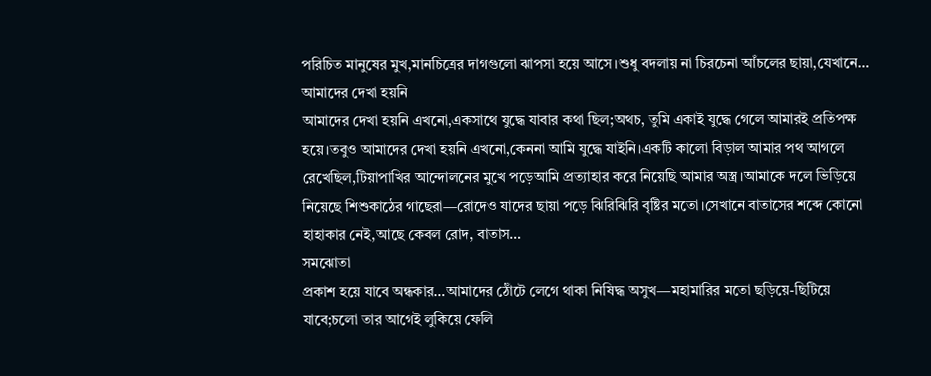পরিচিত মানুষের মুখ,মানচিত্রের দাগগুলো ঝাপসা হয়ে আসে।শুধু বদলায় না চিরচেনা আঁচলের ছায়া,যেখানে…
আমাদের দেখা হয়নি
আমাদের দেখা হয়নি এখনো,একসাথে যুদ্ধে যাবার কথা ছিল;অথচ, তুমি একাই যুদ্ধে গেলে আমারই প্রতিপক্ষ হয়ে।তবুও আমাদের দেখা হয়নি এখনো,কেননা আমি যুদ্ধে যাইনি।একটি কালো বিড়াল আমার পথ আগলে রেখেছিল,টিয়াপাখির আন্দোলনের মুখে পড়েআমি প্রত্যাহার করে নিয়েছি আমার অস্ত্র।আমাকে দলে ভিড়িয়ে নিয়েছে শিশুকাঠের গাছেরা—রোদেও যাদের ছায়া পড়ে ঝিরিঝিরি বৃষ্টির মতো।সেখানে বাতাসের শব্দে কোনো হাহাকার নেই,আছে কেবল রোদ, বাতাস…
সমঝোতা
প্রকাশ হয়ে যাবে অন্ধকার…আমাদের ঠোঁটে লেগে থাকা নিষিদ্ধ অসুখ—মহামারির মতো ছড়িয়ে-ছিটিয়ে যাবে;চলো তার আগেই লুকিয়ে ফেলি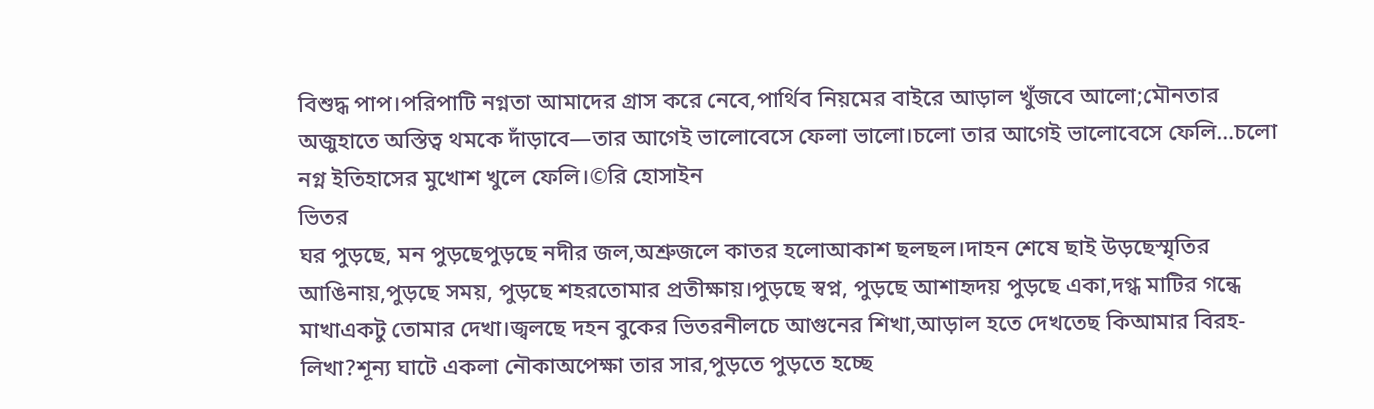বিশুদ্ধ পাপ।পরিপাটি নগ্নতা আমাদের গ্রাস করে নেবে,পার্থিব নিয়মের বাইরে আড়াল খুঁজবে আলো;মৌনতার অজুহাতে অস্তিত্ব থমকে দাঁড়াবে—তার আগেই ভালোবেসে ফেলা ভালো।চলো তার আগেই ভালোবেসে ফেলি…চলো নগ্ন ইতিহাসের মুখোশ খুলে ফেলি।©রি হোসাইন
ভিতর
ঘর পুড়ছে, মন পুড়ছেপুড়ছে নদীর জল,অশ্রুজলে কাতর হলোআকাশ ছলছল।দাহন শেষে ছাই উড়ছেস্মৃতির আঙিনায়,পুড়ছে সময়, পুড়ছে শহরতোমার প্রতীক্ষায়।পুড়ছে স্বপ্ন, পুড়ছে আশাহৃদয় পুড়ছে একা,দগ্ধ মাটির গন্ধে মাখাএকটু তোমার দেখা।জ্বলছে দহন বুকের ভিতরনীলচে আগুনের শিখা,আড়াল হতে দেখতেছ কিআমার বিরহ-লিখা?শূন্য ঘাটে একলা নৌকাঅপেক্ষা তার সার,পুড়তে পুড়তে হচ্ছে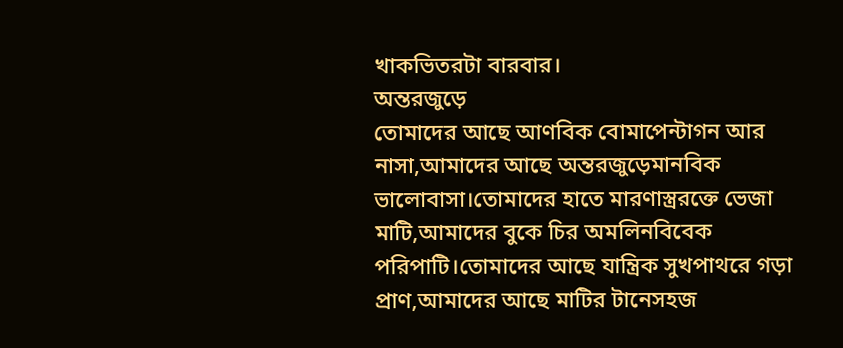খাকভিতরটা বারবার।
অন্তরজুড়ে
তোমাদের আছে আণবিক বোমাপেন্টাগন আর নাসা,আমাদের আছে অন্তরজুড়েমানবিক ভালোবাসা।তোমাদের হাতে মারণাস্ত্ররক্তে ভেজা মাটি,আমাদের বুকে চির অমলিনবিবেক পরিপাটি।তোমাদের আছে যান্ত্রিক সুখপাথরে গড়া প্রাণ,আমাদের আছে মাটির টানেসহজ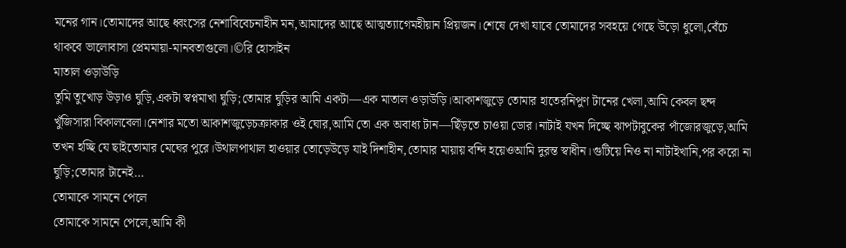মনের গান।তোমাদের আছে ধ্বংসের নেশাবিবেচনাহীন মন,আমাদের আছে আত্মত্যাগেমহীয়ান প্রিয়জন।শেষে দেখা যাবে তোমাদের সবহয়ে গেছে উড়ো ধুলো,বেঁচে থাকবে ভালোবাসা প্রেমমায়া-মানবতাগুলো।©রি হোসাইন
মাতাল ওড়াউড়ি
তুমি তুখোড় উড়াও ঘুড়ি,একটা স্বপ্নমাখা ঘুড়ি;তোমার ঘুড়ির আমি একটা—এক মাতাল ওড়াউড়ি।আকাশজুড়ে তোমার হাতেরনিপুণ টানের খেলা,আমি কেবল ছন্দ খুঁজিসারা বিকালবেলা।নেশার মতো আকাশজুড়েচক্রাকার ওই ঘোর,আমি তো এক অবাধ্য টান—ছিঁড়তে চাওয়া ডোর।নাটাই যখন দিচ্ছে ঝাপটাবুকের পাঁজোরজুড়ে,আমি তখন হচ্ছি যে ছাইতোমার মেঘের পুরে।উথালপাথাল হাওয়ার তোড়েউড়ে যাই দিশাহীন,তোমার মায়ায় বন্দি হয়েওআমি দুরন্ত স্বাধীন।গুটিয়ে নিও না নাটাইখানি,পর করো না ঘুড়ি;তোমার টানেই…
তোমাকে সামনে পেলে
তোমাকে সামনে পেলে,আমি কী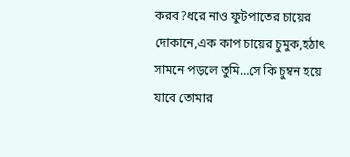করব?ধরে নাও ফুটপাতের চায়ের দোকানে,এক কাপ চায়ের চুমুক,হঠাৎ সামনে পড়লে তুমি…সে কি চুম্বন হয়ে যাবে তোমার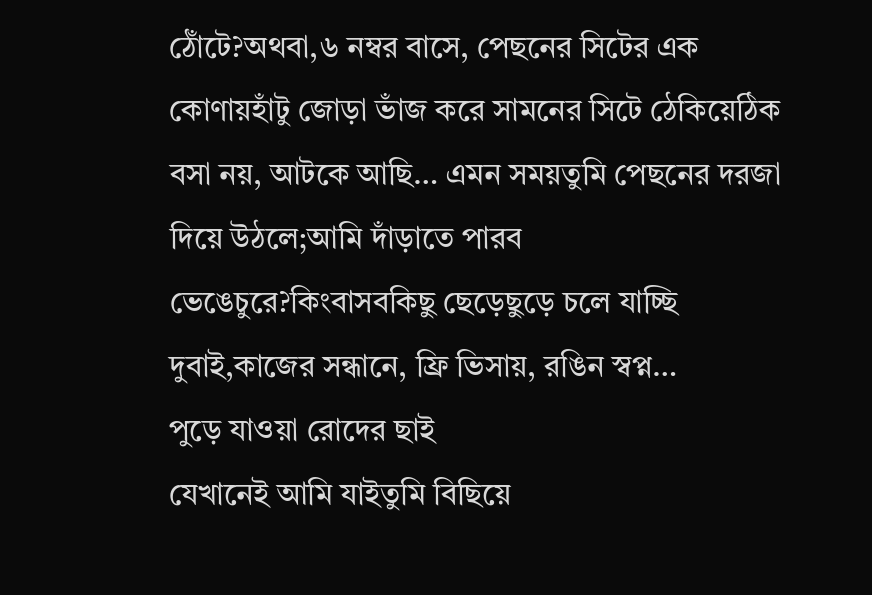ঠোঁটে?অথবা,৬ নম্বর বাসে, পেছনের সিটের এক কোণায়হাঁটু জোড়া ভাঁজ করে সামনের সিটে ঠেকিয়েঠিক বসা নয়, আটকে আছি… এমন সময়তুমি পেছনের দরজা দিয়ে উঠলে;আমি দাঁড়াতে পারব ভেঙেচুরে?কিংবাসবকিছু ছেড়েছুড়ে চলে যাচ্ছি দুবাই,কাজের সন্ধানে, ফ্রি ভিসায়, রঙিন স্বপ্ন…
পুড়ে যাওয়া রোদের ছাই
যেখানেই আমি যাইতুমি বিছিয়ে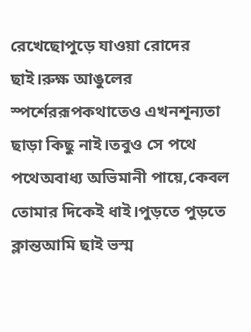রেখেছোপুড়ে যাওয়া রোদের ছাই।রুক্ষ আঙুলের স্পর্শেররূপকথাতেও এখনশূন্যতা ছাড়া কিছু নাই।তবুও সে পথে পথেঅবাধ্য অভিমানী পায়ে,কেবল তোমার দিকেই ধাই।পুড়তে পুড়তে ক্লান্তআমি ছাই ভস্ম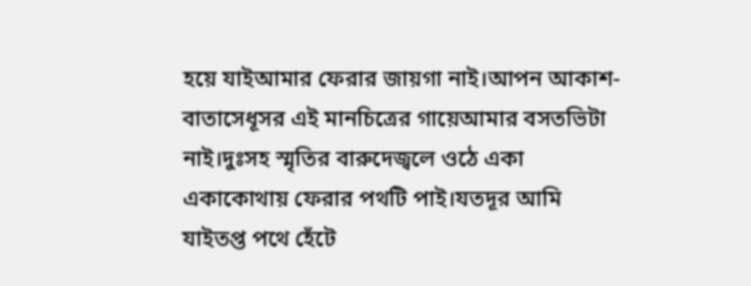হয়ে যাইআমার ফেরার জায়গা নাই।আপন আকাশ-বাতাসেধূসর এই মানচিত্রের গায়েআমার বসতভিটা নাই।দুঃসহ স্মৃতির বারুদেজ্বলে ওঠে একা একাকোথায় ফেরার পথটি পাই।যতদূর আমি যাইতপ্ত পথে হেঁটে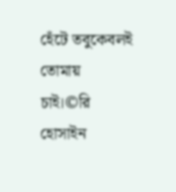হেঁটে তবুকেবলই তোমায় চাই।©রি হোসাইন